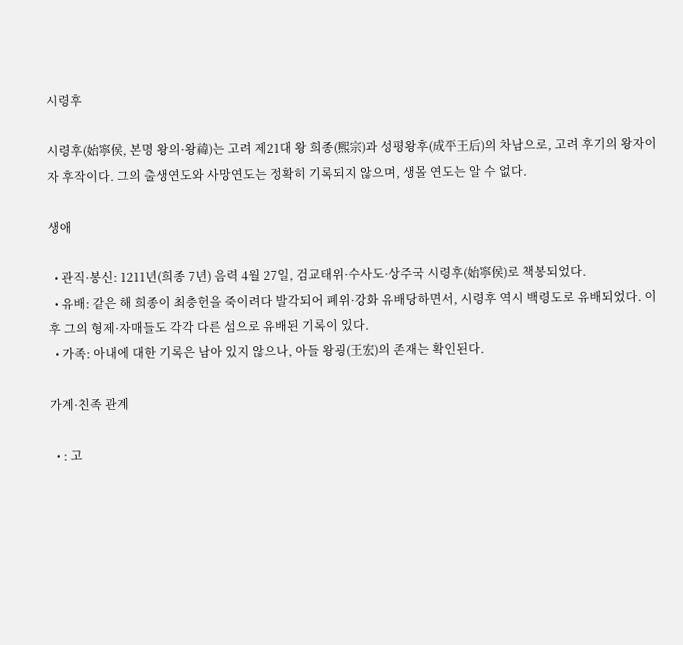시령후

시령후(始寧侯, 본명 왕의·왕禕)는 고려 제21대 왕 희종(熙宗)과 성평왕후(成平王后)의 차남으로, 고려 후기의 왕자이자 후작이다. 그의 출생연도와 사망연도는 정확히 기록되지 않으며, 생몰 연도는 알 수 없다.

생애

  • 관직·봉신: 1211년(희종 7년) 음력 4월 27일, 검교태위·수사도·상주국 시령후(始寧侯)로 책봉되었다.
  • 유배: 같은 해 희종이 최충헌을 죽이려다 발각되어 폐위·강화 유배당하면서, 시령후 역시 백령도로 유배되었다. 이후 그의 형제·자매들도 각각 다른 섬으로 유배된 기록이 있다.
  • 가족: 아내에 대한 기록은 남아 있지 않으나, 아들 왕굉(王宏)의 존재는 확인된다.

가계·친족 관계

  • : 고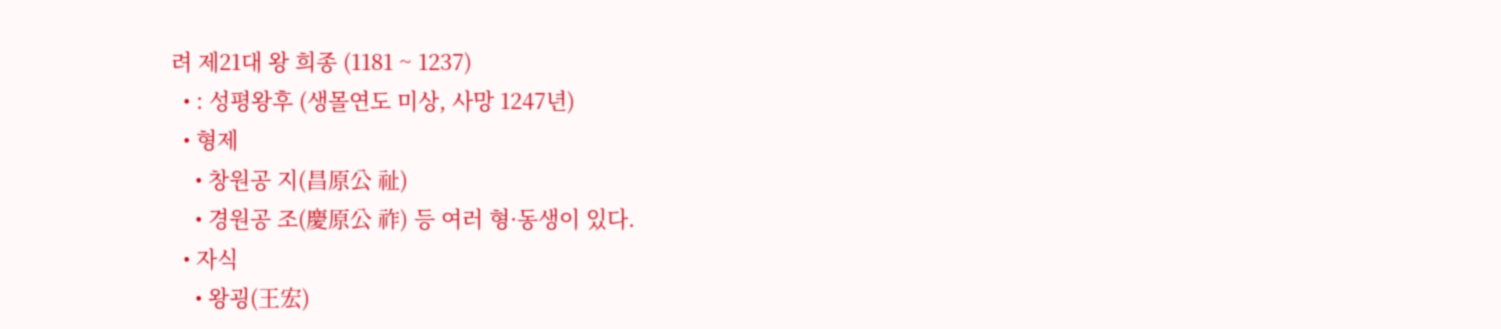려 제21대 왕 희종 (1181 ~ 1237)
  • : 성평왕후 (생몰연도 미상, 사망 1247년)
  • 형제
    • 창원공 지(昌原公 祉)
    • 경원공 조(慶原公 祚) 등 여러 형·동생이 있다.
  • 자식
    • 왕굉(王宏)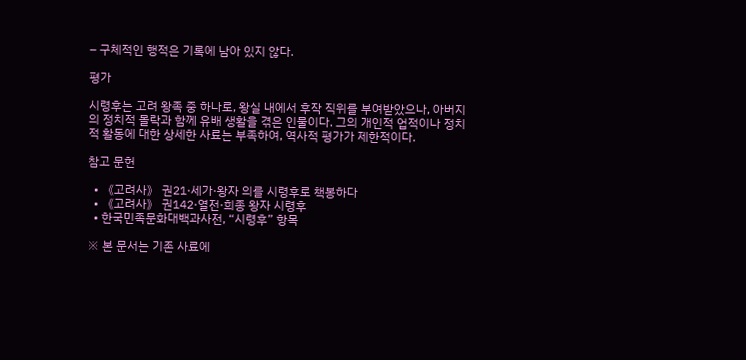– 구체적인 행적은 기록에 남아 있지 않다.

평가

시령후는 고려 왕족 중 하나로, 왕실 내에서 후작 직위를 부여받았으나, 아버지의 정치적 몰락과 함께 유배 생활을 겪은 인물이다. 그의 개인적 업적이나 정치적 활동에 대한 상세한 사료는 부족하여, 역사적 평가가 제한적이다.

참고 문헌

  • 《고려사》 권21·세가·왕자 의를 시령후로 책봉하다
  • 《고려사》 권142·열전·희종 왕자 시령후
  • 한국민족문화대백과사전, “시령후” 항목

※ 본 문서는 기존 사료에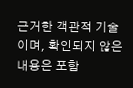근거한 객관적 기술이며, 확인되지 않은 내용은 포함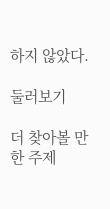하지 않았다.

둘러보기

더 찾아볼 만한 주제